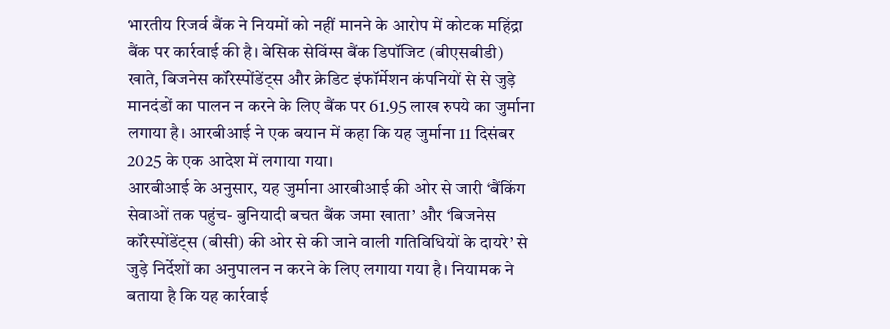भारतीय रिजर्व बैंक ने नियमों को नहीं मानने के आरोप में कोटक महिंद्रा बैंक पर कार्रवाई की है। बेसिक सेविंग्स बैंक डिपॉजिट (बीएसबीडी) खाते, बिजनेस कॉरेस्पोंडेंट्स और क्रेडिट इंफॉर्मेशन कंपनियों से से जुड़े मानदंडों का पालन न करने के लिए बैंक पर 61.95 लाख रुपये का जुर्माना लगाया है। आरबीआई ने एक बयान में कहा कि यह जुर्माना 11 दिसंबर 2025 के एक आदेश में लगाया गया।
आरबीआई के अनुसार, यह जुर्माना आरबीआई की ओर से जारी ‘बैंकिंग सेवाओं तक पहुंच- बुनियादी बचत बैंक जमा खाता’ और ‘बिजनेस कॉरेस्पोंडेंट्स (बीसी) की ओर से की जाने वाली गतिविधियों के दायरे’ से जुड़े निर्देशों का अनुपालन न करने के लिए लगाया गया है। नियामक ने बताया है कि यह कार्रवाई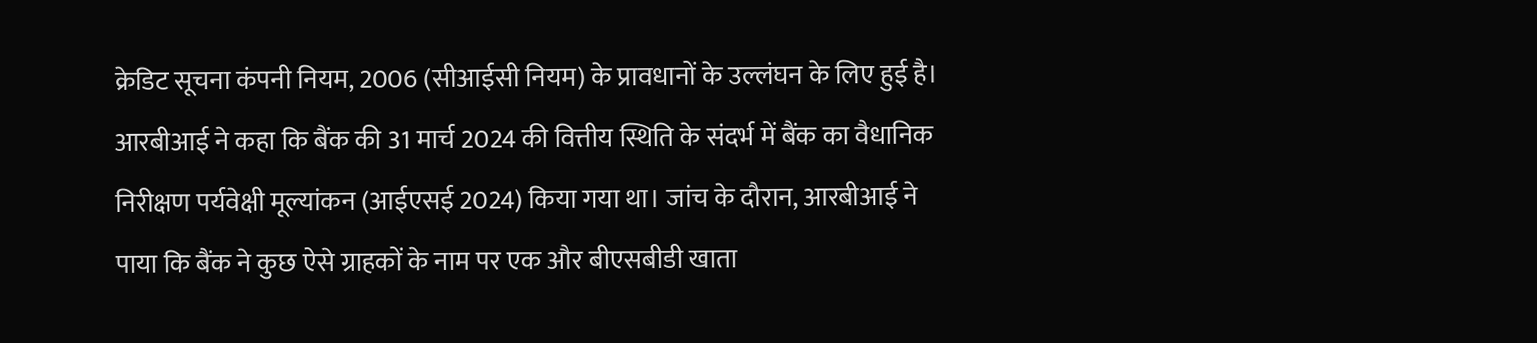क्रेडिट सूचना कंपनी नियम, 2006 (सीआईसी नियम) के प्रावधानों के उल्लंघन के लिए हुई है।
आरबीआई ने कहा कि बैंक की 31 मार्च 2024 की वित्तीय स्थिति के संदर्भ में बैंक का वैधानिक निरीक्षण पर्यवेक्षी मूल्यांकन (आईएसई 2024) किया गया था। जांच के दौरान, आरबीआई ने पाया कि बैंक ने कुछ ऐसे ग्राहकों के नाम पर एक और बीएसबीडी खाता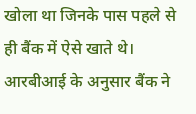खोला था जिनके पास पहले से ही बैंक में ऐसे खाते थे।
आरबीआई के अनुसार बैंक ने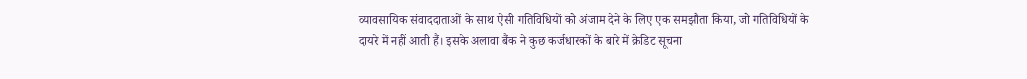व्यावसायिक संवाददाताओं के साथ ऐसी गतिविधियों को अंजाम देने के लिए एक समझौता किया, जो गतिविधियों के दायरे में नहीं आती हैं। इसके अलावा बैंक ने कुछ कर्जधारकों के बारे में क्रेडिट सूचना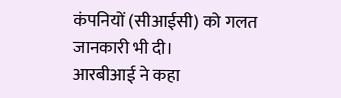कंपनियों (सीआईसी) को गलत जानकारी भी दी।
आरबीआई ने कहा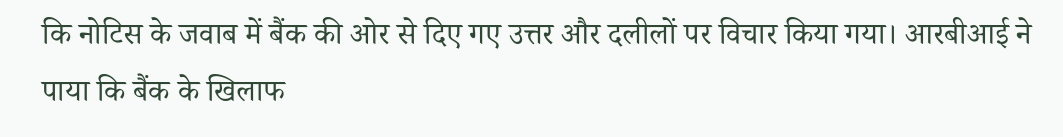कि नोटिस के जवाब में बैंक की ओर से दिए गए उत्तर और दलीलों पर विचार किया गया। आरबीआई ने पाया कि बैंक के खिलाफ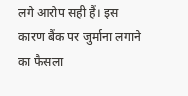लगे आरोप सही हैं। इस कारण बैंक पर जुर्माना लगाने का फैसला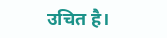उचित है।